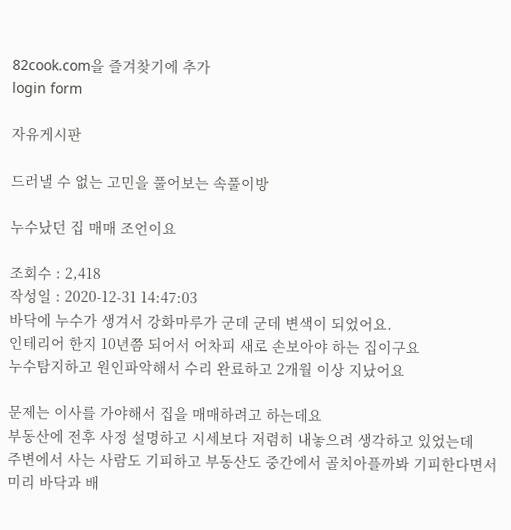82cook.com을 즐겨찾기에 추가
login form

자유게시판

드러낼 수 없는 고민을 풀어보는 속풀이방

누수났던 집 매매 조언이요

조회수 : 2,418
작성일 : 2020-12-31 14:47:03
바닥에 누수가 생겨서 강화마루가 군데 군데 변색이 되었어요.
인테리어 한지 10년쯤 되어서 어차피 새로 손보아야 하는 집이구요
누수탐지하고 원인파악해서 수리 완료하고 2개월 이상 지났어요

문제는 이사를 가야해서 집을 매매하려고 하는데요
부동산에 전후 사정 설명하고 시세보다 저렴히 내놓으려 생각하고 있었는데
주변에서 사는 사람도 기피하고 부동산도 중간에서 골치아플까봐 기피한다면서 미리 바닥과 배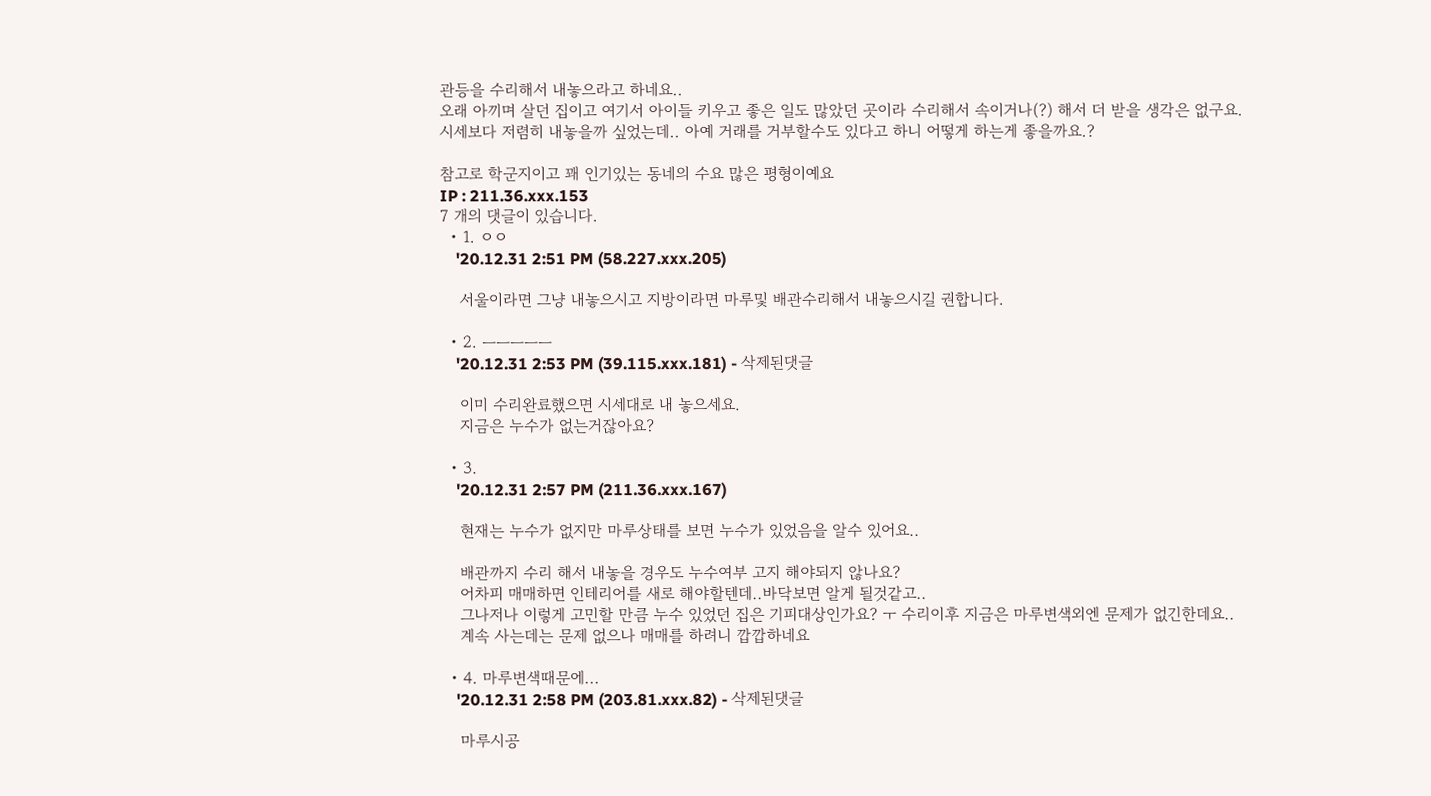관등을 수리해서 내놓으라고 하네요..
오래 아끼며 살던 집이고 여기서 아이들 키우고 좋은 일도 많았던 곳이라 수리해서 속이거나(?) 해서 더 받을 생각은 없구요.
시세보다 저렴히 내놓을까 싶었는데.. 아예 거래를 거부할수도 있다고 하니 어떻게 하는게 좋을까요.?

참고로 학군지이고 꽤 인기있는 동네의 수요 많은 평형이예요
IP : 211.36.xxx.153
7 개의 댓글이 있습니다.
  • 1. ㅇㅇ
    '20.12.31 2:51 PM (58.227.xxx.205)

    서울이라면 그냥 내놓으시고 지방이라면 마루및 배관수리해서 내놓으시길 권합니다.

  • 2. ㅡㅡㅡㅡㅡ
    '20.12.31 2:53 PM (39.115.xxx.181) - 삭제된댓글

    이미 수리완료했으면 시세대로 내 놓으세요.
    지금은 누수가 없는거잖아요?

  • 3.
    '20.12.31 2:57 PM (211.36.xxx.167)

    현재는 누수가 없지만 마루상태를 보면 누수가 있었음을 알수 있어요..

    배관까지 수리 해서 내놓을 경우도 누수여부 고지 해야되지 않나요?
    어차피 매매하면 인테리어를 새로 해야할텐데..바닥보면 알게 될것같고..
    그나저나 이렇게 고민할 만큼 누수 있었던 집은 기피대상인가요? ㅜ 수리이후 지금은 마루변색외엔 문제가 없긴한데요..
    계속 사는데는 문제 없으나 매매를 하려니 깝깝하네요

  • 4. 마루변색때문에...
    '20.12.31 2:58 PM (203.81.xxx.82) - 삭제된댓글

    마루시공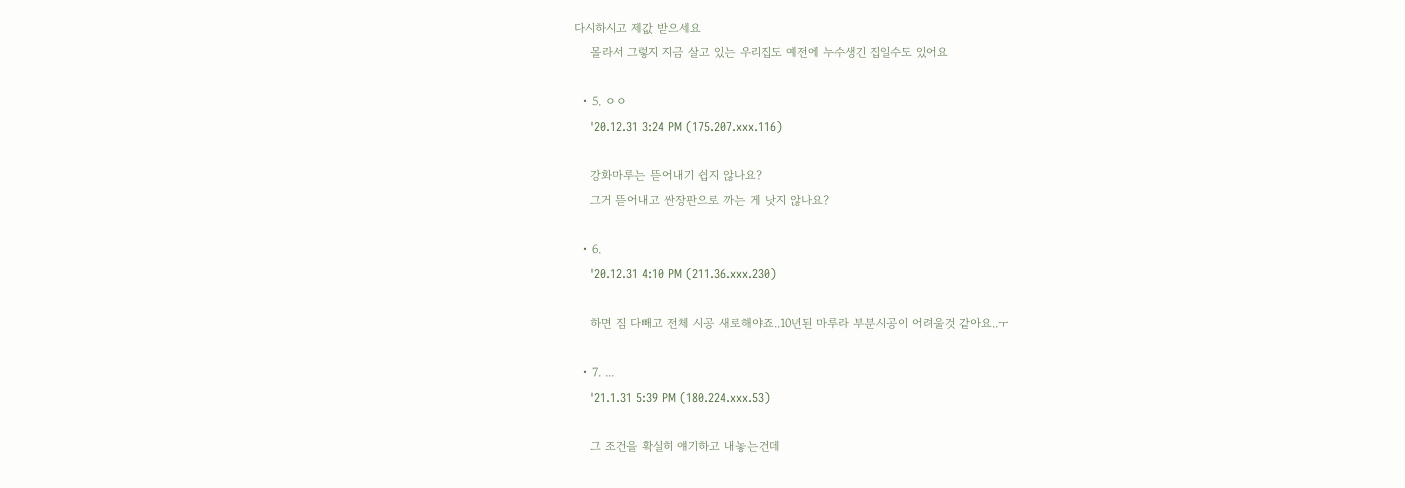다시하시고 제값 받으세요
    몰라서 그렇지 지금 살고 있는 우리집도 예전에 누수생긴 집일수도 있어요

  • 5. ㅇㅇ
    '20.12.31 3:24 PM (175.207.xxx.116)

    강화마루는 뜯어내기 쉽지 않나요?
    그거 뜯어내고 싼장판으로 까는 게 낫지 않나요?

  • 6.
    '20.12.31 4:10 PM (211.36.xxx.230)

    하면 짐 다빼고 전체 시공 새로해야죠..10년된 마루라 부분시공이 어려울것 같아요..ㅜ

  • 7. ...
    '21.1.31 5:39 PM (180.224.xxx.53)

    그 조건을 확실히 얘기하고 내놓는건데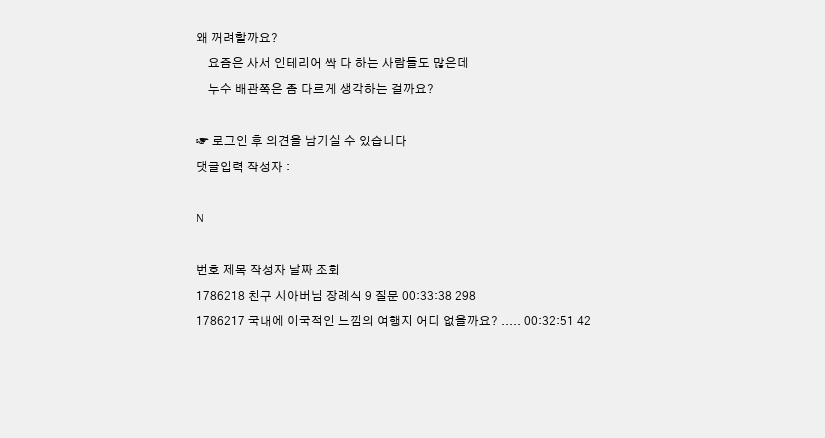왜 꺼려할까요?
    요즘은 사서 인테리어 싹 다 하는 사람들도 많은데
    누수 배관쪽은 좀 다르게 생각하는 걸까요?

☞ 로그인 후 의견을 남기실 수 있습니다
댓글입력 작성자 :

N

번호 제목 작성자 날짜 조회
1786218 친구 시아버님 장례식 9 질문 00:33:38 298
1786217 국내에 이국적인 느낌의 여행지 어디 없을까요? ..... 00:32:51 42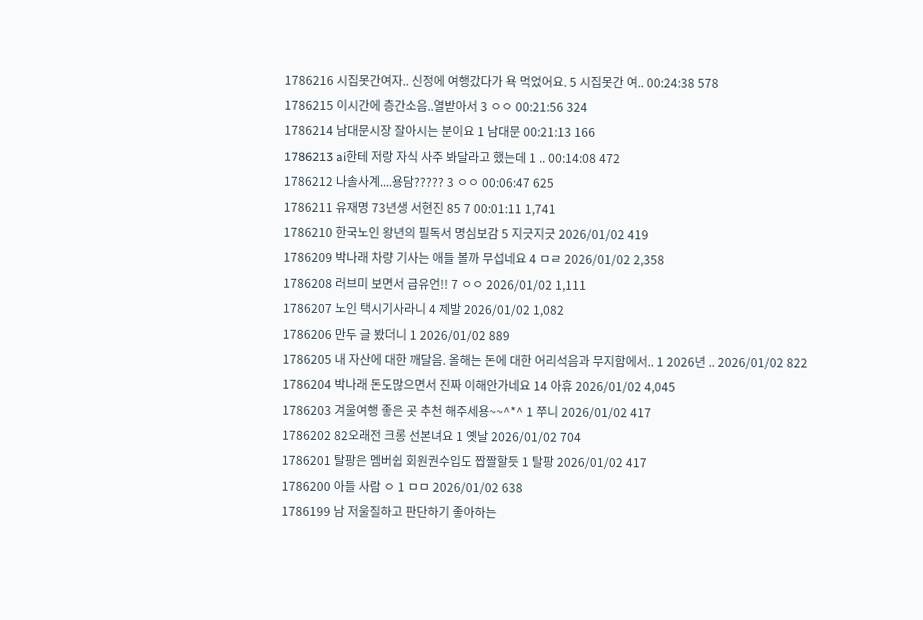1786216 시집못간여자.. 신정에 여행갔다가 욕 먹었어요. 5 시집못간 여.. 00:24:38 578
1786215 이시간에 층간소음..열받아서 3 ㅇㅇ 00:21:56 324
1786214 남대문시장 잘아시는 분이요 1 남대문 00:21:13 166
1786213 ai한테 저랑 자식 사주 봐달라고 했는데 1 .. 00:14:08 472
1786212 나솔사계....용담????? 3 ㅇㅇ 00:06:47 625
1786211 유재명 73년생 서현진 85 7 00:01:11 1,741
1786210 한국노인 왕년의 필독서 명심보감 5 지긋지긋 2026/01/02 419
1786209 박나래 차량 기사는 애들 볼까 무섭네요 4 ㅁㄹ 2026/01/02 2,358
1786208 러브미 보면서 급유언!! 7 ㅇㅇ 2026/01/02 1,111
1786207 노인 택시기사라니 4 제발 2026/01/02 1,082
1786206 만두 글 봤더니 1 2026/01/02 889
1786205 내 자산에 대한 깨달음. 올해는 돈에 대한 어리석음과 무지함에서.. 1 2026년 .. 2026/01/02 822
1786204 박나래 돈도많으면서 진짜 이해안가네요 14 아휴 2026/01/02 4,045
1786203 겨울여행 좋은 곳 추천 해주세용~~^*^ 1 쭈니 2026/01/02 417
1786202 82오래전 크롱 선본녀요 1 옛날 2026/01/02 704
1786201 탈팡은 멤버쉽 회원권수입도 짭짤할듯 1 탈팡 2026/01/02 417
1786200 아들 사람 ㅇ 1 ㅁㅁ 2026/01/02 638
1786199 남 저울질하고 판단하기 좋아하는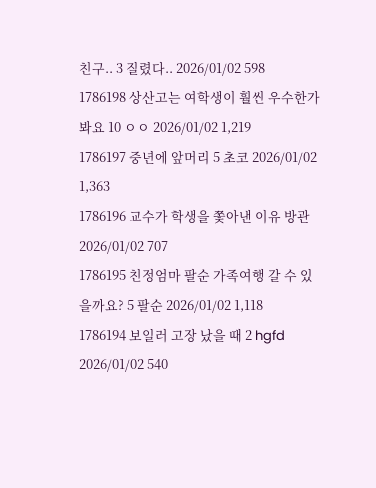친구.. 3 질렸다.. 2026/01/02 598
1786198 상산고는 여학생이 훨씬 우수한가봐요 10 ㅇㅇ 2026/01/02 1,219
1786197 중년에 앞머리 5 초코 2026/01/02 1,363
1786196 교수가 학생을 쫓아낸 이유 방관 2026/01/02 707
1786195 친정엄마 팔순 가족여행 갈 수 있을까요? 5 팔순 2026/01/02 1,118
1786194 보일러 고장 났을 때 2 hgfd 2026/01/02 540